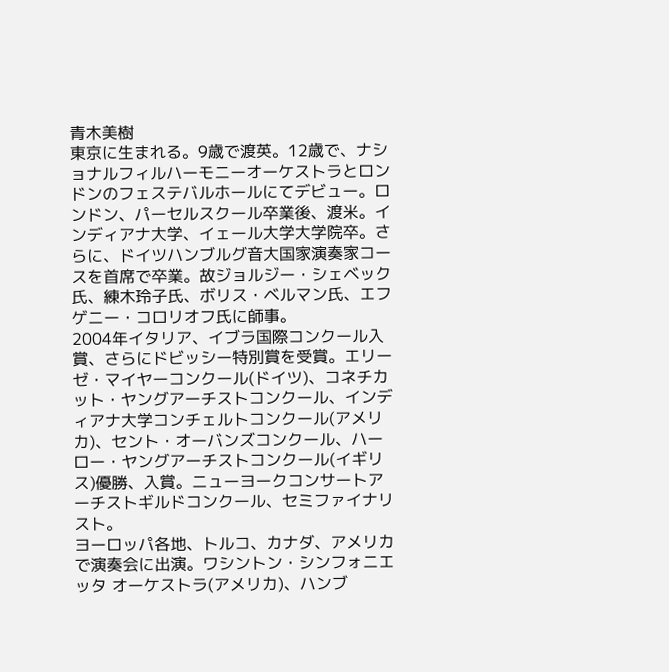青木美樹
東京に生まれる。9歳で渡英。12歳で、ナショナルフィルハーモニーオーケストラとロンドンのフェステバルホールにてデビュー。ロンドン、パーセルスクール卒業後、渡米。インディアナ大学、イェール大学大学院卒。さらに、ドイツハンブルグ音大国家演奏家コースを首席で卒業。故ジョルジー・シェベック氏、練木玲子氏、ボリス・ベルマン氏、エフゲニー・コロリオフ氏に師事。
2004年イタリア、イブラ国際コンクール入賞、さらにドビッシー特別賞を受賞。エリーゼ・マイヤーコンクール(ドイツ)、コネチカット・ヤングアーチストコンクール、インディアナ大学コンチェルトコンクール(アメリカ)、セント・オーバンズコンクール、ハーロー・ヤングアーチストコンクール(イギリス)優勝、入賞。ニューヨークコンサートアーチストギルドコンクール、セミファイナリスト。
ヨーロッパ各地、トルコ、カナダ、アメリカで演奏会に出演。ワシントン・シンフォニエッタ オーケストラ(アメリカ)、ハンブ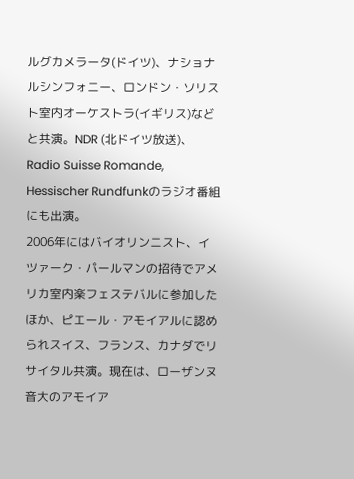ルグカメラータ(ドイツ)、ナショナルシンフォニー、ロンドン・ソリスト室内オーケストラ(イギリス)などと共演。NDR (北ドイツ放送)、Radio Suisse Romande, Hessischer Rundfunkのラジオ番組にも出演。
2006年にはバイオリンニスト、イツァーク・パールマンの招待でアメリカ室内楽フェステバルに参加したほか、ピエール・アモイアルに認められスイス、フランス、カナダでリサイタル共演。現在は、ローザンヌ音大のアモイア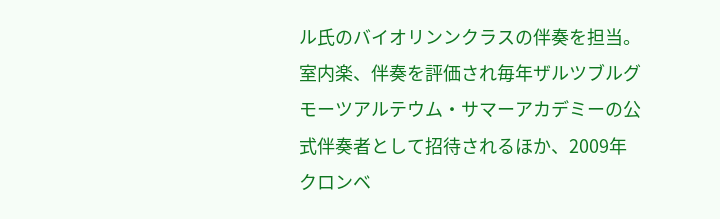ル氏のバイオリンンクラスの伴奏を担当。
室内楽、伴奏を評価され毎年ザルツブルグモーツアルテウム・サマーアカデミーの公式伴奏者として招待されるほか、2009年クロンベ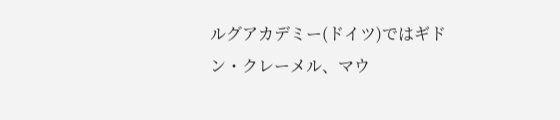ルグアカデミー(ドイツ)ではギドン・クレーメル、マウ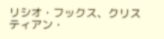リシオ・フックス、クリスティアン・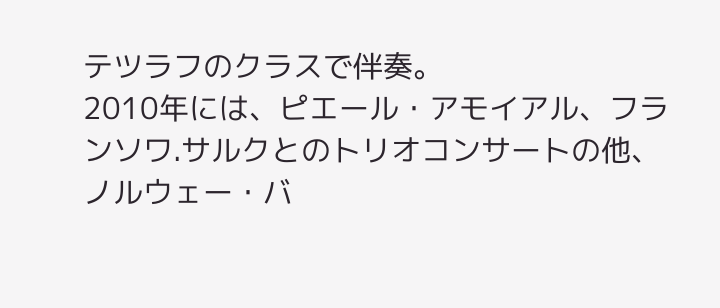テツラフのクラスで伴奏。
2010年には、ピエール・アモイアル、フランソワ.サルクとのトリオコンサートの他、ノルウェー・バ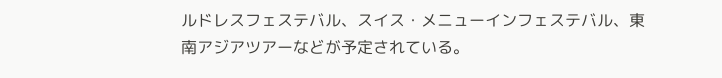ルドレスフェステバル、スイス・メニューインフェステバル、東南アジアツアーなどが予定されている。